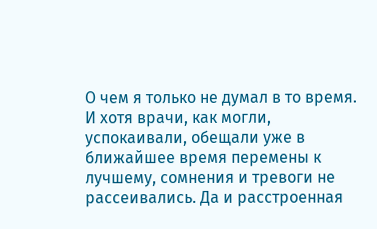О чем я только не думал в то время. И хотя врачи, как могли, успокаивали, обещали уже в ближайшее время перемены к лучшему, сомнения и тревоги не рассеивались. Да и расстроенная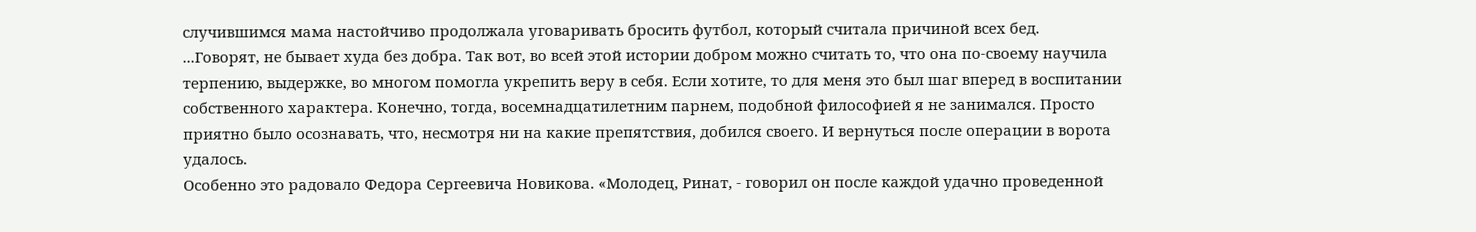случившимся мама настойчиво продолжала уговаривать бросить футбол, который считала причиной всех бед.
...Говорят, не бывает худа без добра. Так вот, во всей этой истории добром можно считать то, что она по-своему научила терпению, выдержке, во многом помогла укрепить веру в себя. Если хотите, то для меня это был шаг вперед в воспитании собственного характера. Конечно, тогда, восемнадцатилетним парнем, подобной философией я не занимался. Просто приятно было осознавать, что, несмотря ни на какие препятствия, добился своего. И вернуться после операции в ворота удалось.
Особенно это радовало Федора Сергеевича Новикова. «Молодец, Ринат, - говорил он после каждой удачно проведенной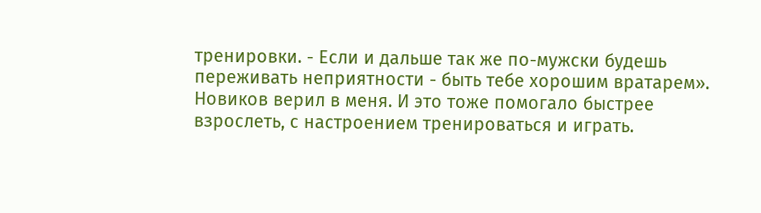тренировки. - Если и дальше так же по-мужски будешь переживать неприятности - быть тебе хорошим вратарем».
Новиков верил в меня. И это тоже помогало быстрее взрослеть, с настроением тренироваться и играть.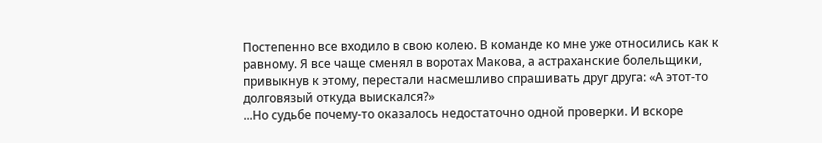Постепенно все входило в свою колею. В команде ко мне уже относились как к равному. Я все чаще сменял в воротах Макова, а астраханские болельщики, привыкнув к этому, перестали насмешливо спрашивать друг друга: «А этот-то долговязый откуда выискался?»
...Но судьбе почему-то оказалось недостаточно одной проверки. И вскоре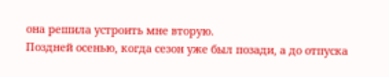она решила устроить мне вторую.
Поздней осенью, когда сезон уже был позади, а до отпуска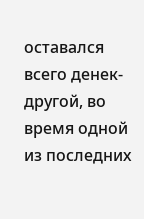оставался всего денек-другой, во время одной из последних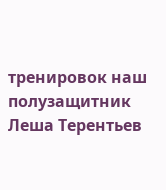тренировок наш полузащитник Леша Терентьев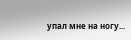упал мне на ногу...